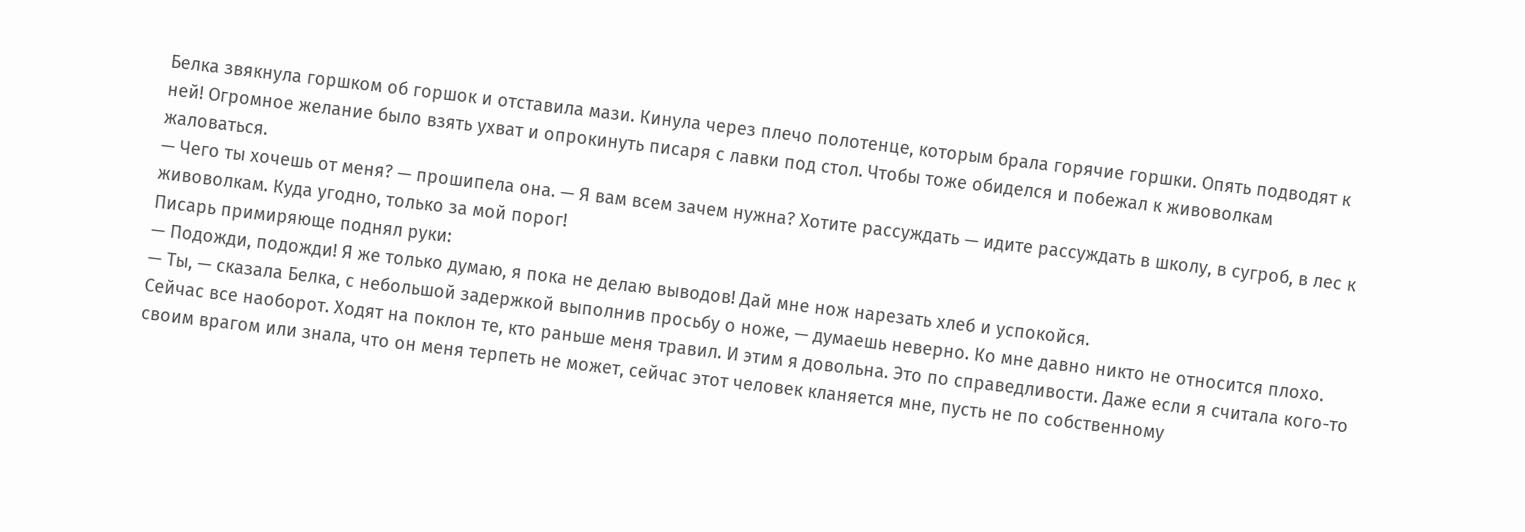Белка звякнула горшком об горшок и отставила мази. Кинула через плечо полотенце, которым брала горячие горшки. Опять подводят к ней! Огромное желание было взять ухват и опрокинуть писаря с лавки под стол. Чтобы тоже обиделся и побежал к живоволкам жаловаться.
— Чего ты хочешь от меня? — прошипела она. — Я вам всем зачем нужна? Хотите рассуждать — идите рассуждать в школу, в сугроб, в лес к живоволкам. Куда угодно, только за мой порог!
Писарь примиряюще поднял руки:
— Подожди, подожди! Я же только думаю, я пока не делаю выводов! Дай мне нож нарезать хлеб и успокойся.
— Ты, — сказала Белка, с небольшой задержкой выполнив просьбу о ноже, — думаешь неверно. Ко мне давно никто не относится плохо. Сейчас все наоборот. Ходят на поклон те, кто раньше меня травил. И этим я довольна. Это по справедливости. Даже если я считала кого-то своим врагом или знала, что он меня терпеть не может, сейчас этот человек кланяется мне, пусть не по собственному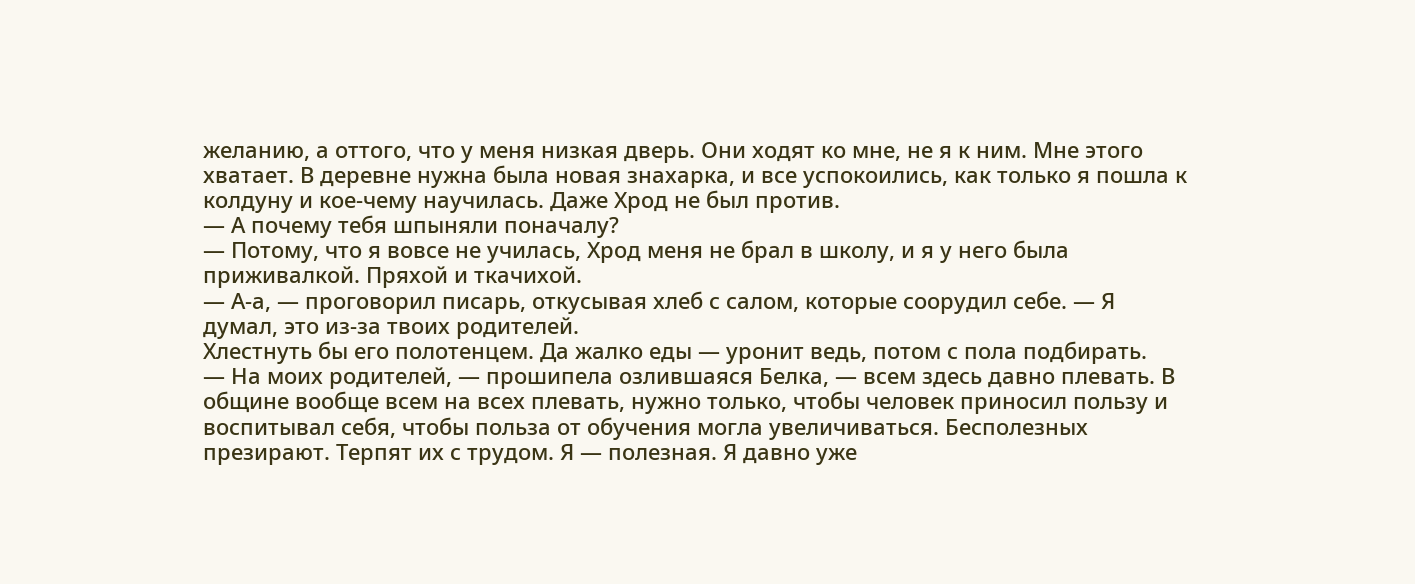желанию, а оттого, что у меня низкая дверь. Они ходят ко мне, не я к ним. Мне этого хватает. В деревне нужна была новая знахарка, и все успокоились, как только я пошла к колдуну и кое-чему научилась. Даже Хрод не был против.
— А почему тебя шпыняли поначалу?
— Потому, что я вовсе не училась, Хрод меня не брал в школу, и я у него была приживалкой. Пряхой и ткачихой.
— А-а, — проговорил писарь, откусывая хлеб с салом, которые соорудил себе. — Я думал, это из-за твоих родителей.
Хлестнуть бы его полотенцем. Да жалко еды — уронит ведь, потом с пола подбирать.
— На моих родителей, — прошипела озлившаяся Белка, — всем здесь давно плевать. В общине вообще всем на всех плевать, нужно только, чтобы человек приносил пользу и воспитывал себя, чтобы польза от обучения могла увеличиваться. Бесполезных презирают. Терпят их с трудом. Я — полезная. Я давно уже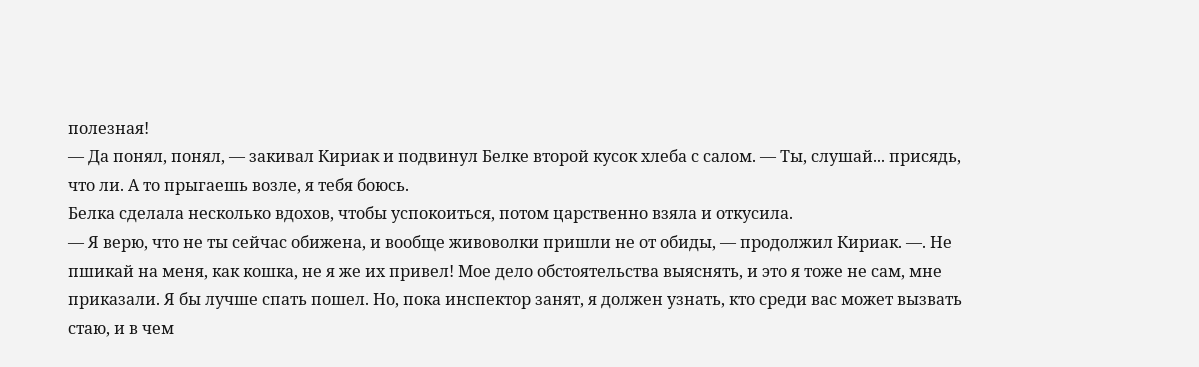полезная!
— Да понял, понял, — закивал Кириак и подвинул Белке второй кусок хлеба с салом. — Ты, слушай... присядь, что ли. А то прыгаешь возле, я тебя боюсь.
Белка сделала несколько вдохов, чтобы успокоиться, потом царственно взяла и откусила.
— Я верю, что не ты сейчас обижена, и вообще живоволки пришли не от обиды, — продолжил Кириак. —. Не пшикай на меня, как кошка, не я же их привел! Мое дело обстоятельства выяснять, и это я тоже не сам, мне приказали. Я бы лучше спать пошел. Но, пока инспектор занят, я должен узнать, кто среди вас может вызвать стаю, и в чем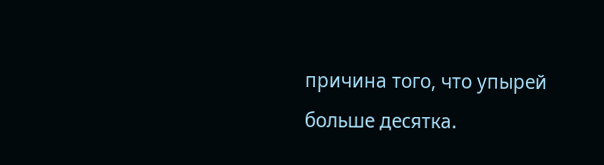причина того, что упырей больше десятка.